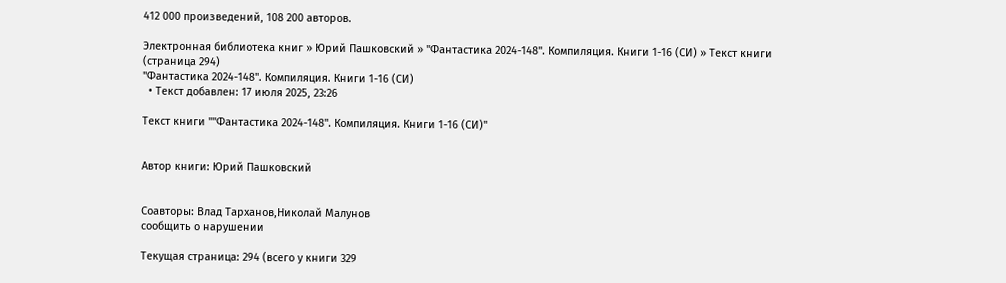412 000 произведений, 108 200 авторов.

Электронная библиотека книг » Юрий Пашковский » "Фантастика 2024-148". Компиляция. Книги 1-16 (СИ) » Текст книги (страница 294)
"Фантастика 2024-148". Компиляция. Книги 1-16 (СИ)
  • Текст добавлен: 17 июля 2025, 23:26

Текст книги ""Фантастика 2024-148". Компиляция. Книги 1-16 (СИ)"


Автор книги: Юрий Пашковский


Соавторы: Влад Тарханов,Николай Малунов
сообщить о нарушении

Текущая страница: 294 (всего у книги 329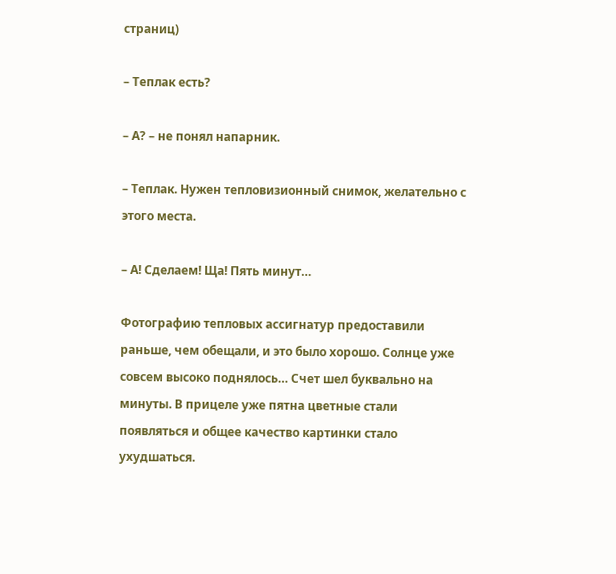страниц)

– Теплак есть?

– А? – не понял напарник.

– Теплак. Нужен тепловизионный снимок, желательно с этого места.

– А! Сделаем! Ща! Пять минут…

Фотографию тепловых ассигнатур предоставили раньше, чем обещали, и это было хорошо. Солнце уже совсем высоко поднялось… Счет шел буквально на минуты. В прицеле уже пятна цветные стали появляться и общее качество картинки стало ухудшаться.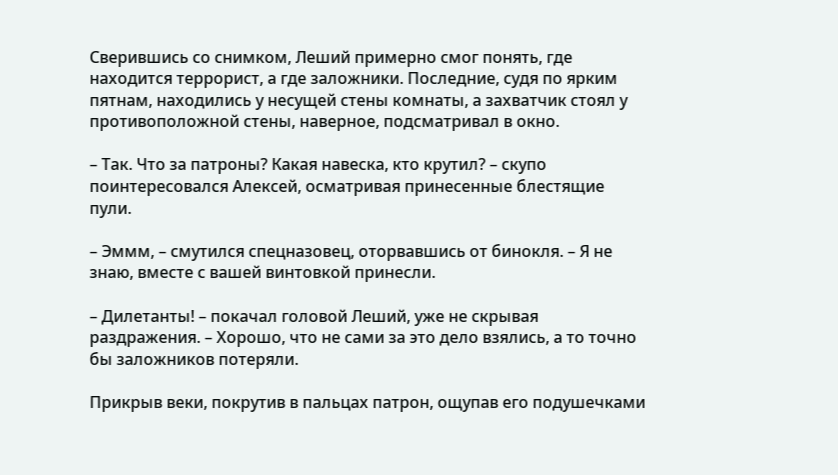Сверившись со снимком, Леший примерно смог понять, где находится террорист, а где заложники. Последние, судя по ярким пятнам, находились у несущей стены комнаты, а захватчик стоял у противоположной стены, наверное, подсматривал в окно.

– Так. Что за патроны? Какая навеска, кто крутил? – скупо поинтересовался Алексей, осматривая принесенные блестящие пули.

– Эммм, – смутился спецназовец, оторвавшись от бинокля. – Я не знаю, вместе с вашей винтовкой принесли.

– Дилетанты! – покачал головой Леший, уже не скрывая раздражения. – Хорошо, что не сами за это дело взялись, а то точно бы заложников потеряли.

Прикрыв веки, покрутив в пальцах патрон, ощупав его подушечками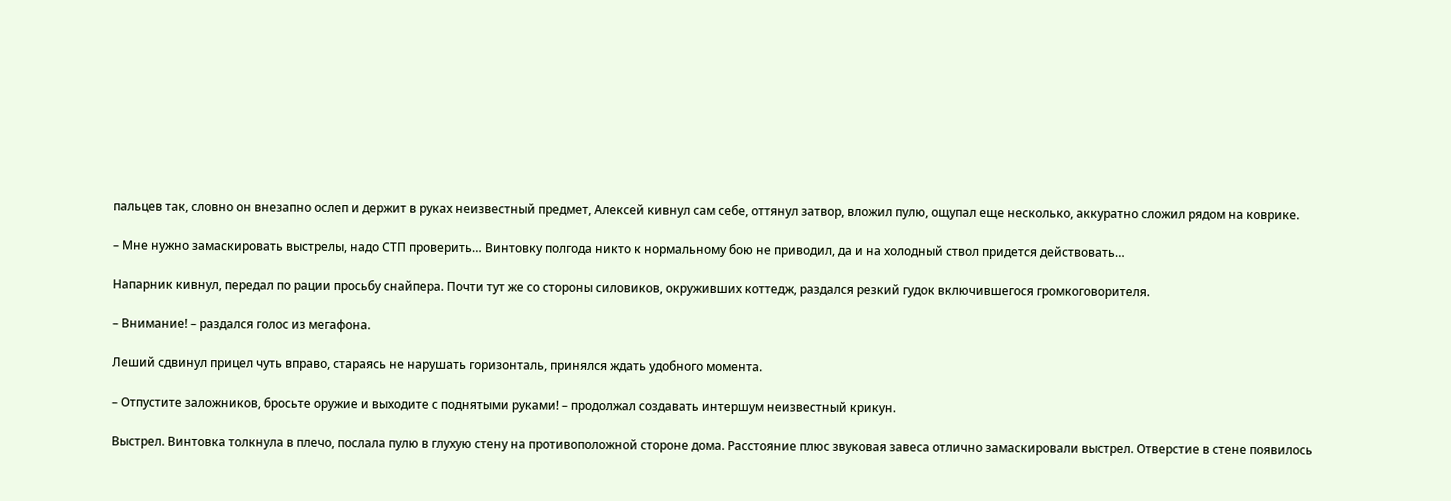пальцев так, словно он внезапно ослеп и держит в руках неизвестный предмет, Алексей кивнул сам себе, оттянул затвор, вложил пулю, ощупал еще несколько, аккуратно сложил рядом на коврике.

– Мне нужно замаскировать выстрелы, надо СТП проверить… Винтовку полгода никто к нормальному бою не приводил, да и на холодный ствол придется действовать…

Напарник кивнул, передал по рации просьбу снайпера. Почти тут же со стороны силовиков, окруживших коттедж, раздался резкий гудок включившегося громкоговорителя.

– Внимание! – раздался голос из мегафона.

Леший сдвинул прицел чуть вправо, стараясь не нарушать горизонталь, принялся ждать удобного момента.

– Отпустите заложников, бросьте оружие и выходите с поднятыми руками! – продолжал создавать интершум неизвестный крикун.

Выстрел. Винтовка толкнула в плечо, послала пулю в глухую стену на противоположной стороне дома. Расстояние плюс звуковая завеса отлично замаскировали выстрел. Отверстие в стене появилось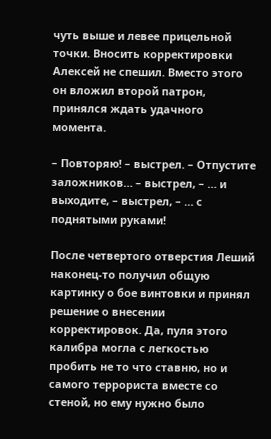чуть выше и левее прицельной точки. Вносить корректировки Алексей не спешил. Вместо этого он вложил второй патрон, принялся ждать удачного момента.

– Повторяю! – выстрел. – Отпустите заложников… – выстрел, – … и выходите, – выстрел, – … с поднятыми руками!

После четвертого отверстия Леший наконец-то получил общую картинку о бое винтовки и принял решение о внесении корректировок. Да, пуля этого калибра могла с легкостью пробить не то что ставню, но и самого террориста вместе со стеной, но ему нужно было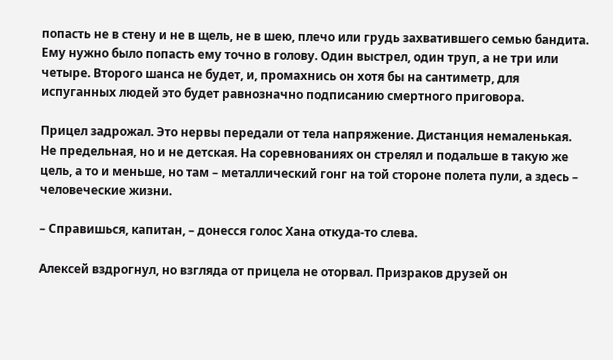попасть не в стену и не в щель, не в шею, плечо или грудь захватившего семью бандита. Ему нужно было попасть ему точно в голову. Один выстрел, один труп, а не три или четыре. Второго шанса не будет, и, промахнись он хотя бы на сантиметр, для испуганных людей это будет равнозначно подписанию смертного приговора.

Прицел задрожал. Это нервы передали от тела напряжение. Дистанция немаленькая. Не предельная, но и не детская. На соревнованиях он стрелял и подальше в такую же цель, а то и меньше, но там – металлический гонг на той стороне полета пули, а здесь – человеческие жизни.

– Справишься, капитан, – донесся голос Хана откуда-то слева.

Алексей вздрогнул, но взгляда от прицела не оторвал. Призраков друзей он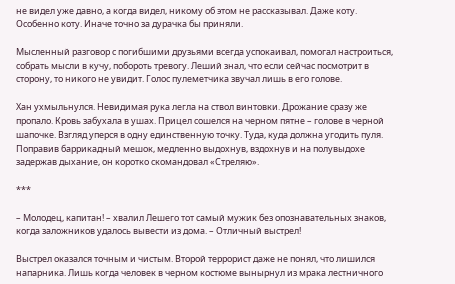не видел уже давно, а когда видел, никому об этом не рассказывал. Даже коту. Особенно коту. Иначе точно за дурачка бы приняли.

Мысленный разговор с погибшими друзьями всегда успокаивал, помогал настроиться, собрать мысли в кучу, побороть тревогу. Леший знал, что если сейчас посмотрит в сторону, то никого не увидит. Голос пулеметчика звучал лишь в его голове.

Хан ухмыльнулся. Невидимая рука легла на ствол винтовки. Дрожание сразу же пропало. Кровь забухала в ушах. Прицел сошелся на черном пятне – голове в черной шапочке. Взгляд уперся в одну единственную точку. Туда, куда должна угодить пуля. Поправив баррикадный мешок, медленно выдохнув, вздохнув и на полувыдохе задержав дыхание, он коротко скомандовал «Стреляю».

***

– Молодец, капитан! – хвалил Лешего тот самый мужик без опознавательных знаков, когда заложников удалось вывести из дома. – Отличный выстрел!

Выстрел оказался точным и чистым. Второй террорист даже не понял, что лишился напарника. Лишь когда человек в черном костюме вынырнул из мрака лестничного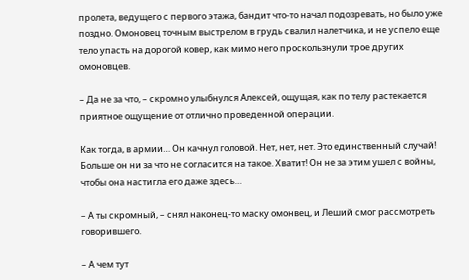пролета, ведущего с первого этажа, бандит что-то начал подозревать, но было уже поздно. Омоновец точным выстрелом в грудь свалил налетчика, и не успело еще тело упасть на дорогой ковер, как мимо него проскользнули трое других омоновцев.

– Да не за что, – скромно улыбнулся Алексей, ощущая, как по телу растекается приятное ощущение от отлично проведенной операции.

Как тогда, в армии… Он качнул головой. Нет, нет, нет. Это единственный случай! Больше он ни за что не согласится на такое. Хватит! Он не за этим ушел с войны, чтобы она настигла его даже здесь…

– А ты скромный, – снял наконец-то маску омонвец, и Леший смог рассмотреть говорившего.

– А чем тут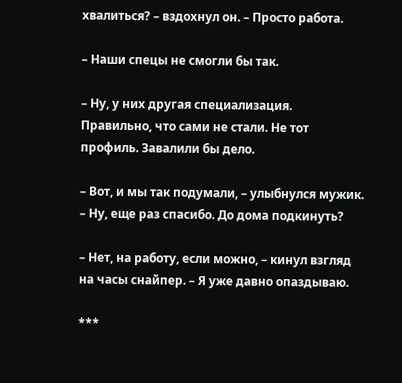хвалиться? – вздохнул он. – Просто работа.

– Наши спецы не смогли бы так.

– Ну, у них другая специализация. Правильно, что сами не стали. Не тот профиль. Завалили бы дело.

– Вот, и мы так подумали, – улыбнулся мужик. – Ну, еще раз спасибо. До дома подкинуть?

– Нет, на работу, если можно, – кинул взгляд на часы снайпер. – Я уже давно опаздываю.

***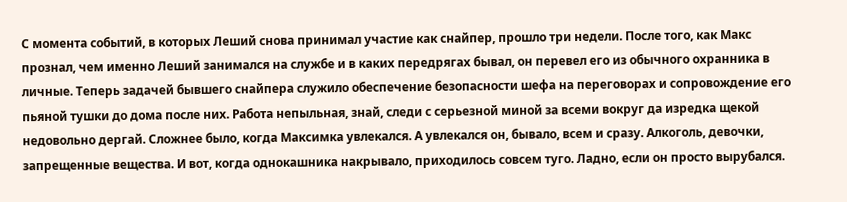С момента событий, в которых Леший снова принимал участие как снайпер, прошло три недели. После того, как Макс прознал, чем именно Леший занимался на службе и в каких передрягах бывал, он перевел его из обычного охранника в личные. Теперь задачей бывшего снайпера служило обеспечение безопасности шефа на переговорах и сопровождение его пьяной тушки до дома после них. Работа непыльная, знай, следи с серьезной миной за всеми вокруг да изредка щекой недовольно дергай. Сложнее было, когда Максимка увлекался. А увлекался он, бывало, всем и сразу. Алкоголь, девочки, запрещенные вещества. И вот, когда однокашника накрывало, приходилось совсем туго. Ладно, если он просто вырубался.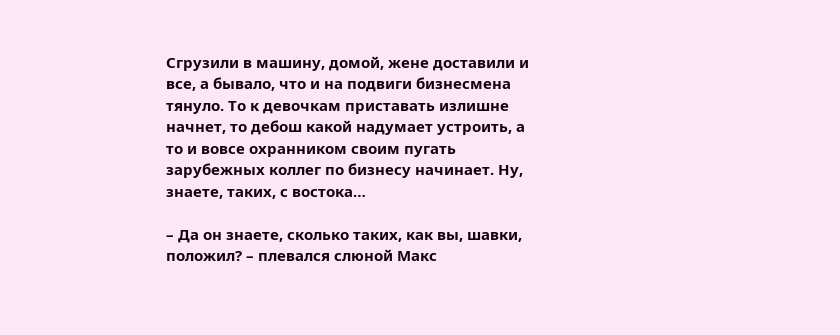Сгрузили в машину, домой, жене доставили и все, а бывало, что и на подвиги бизнесмена тянуло. То к девочкам приставать излишне начнет, то дебош какой надумает устроить, а то и вовсе охранником своим пугать зарубежных коллег по бизнесу начинает. Ну, знаете, таких, с востока…

– Да он знаете, сколько таких, как вы, шавки, положил? – плевался слюной Макс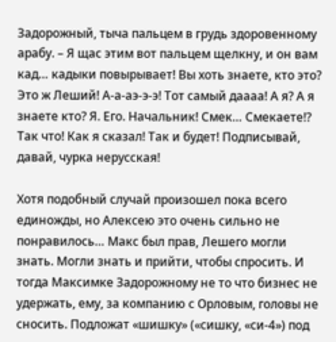Задорожный, тыча пальцем в грудь здоровенному арабу. – Я щас этим вот пальцем щелкну, и он вам кад… кадыки повырывает! Вы хоть знаете, кто это? Это ж Леший! А-а-аэ-э-э! Тот самый даааа! А я? А я знаете кто? Я. Его. Начальник! Смек… Смекаете!? Так что! Как я сказал! Так и будет! Подписывай, давай, чурка нерусская!

Хотя подобный случай произошел пока всего единожды, но Алексею это очень сильно не понравилось… Макс был прав, Лешего могли знать. Могли знать и прийти, чтобы спросить. И тогда Максимке Задорожному не то что бизнес не удержать, ему, за компанию с Орловым, головы не сносить. Подложат «шишку» («сишку, «си-4») под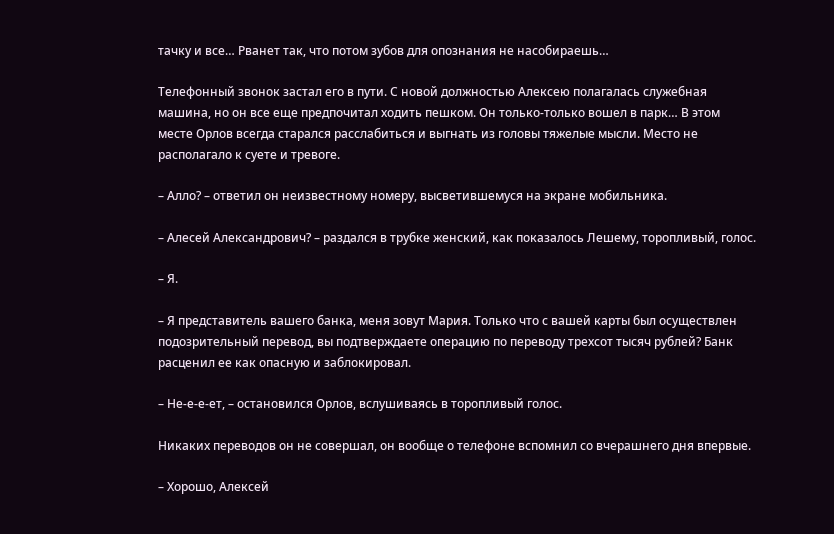тачку и все… Рванет так, что потом зубов для опознания не насобираешь…

Телефонный звонок застал его в пути. С новой должностью Алексею полагалась служебная машина, но он все еще предпочитал ходить пешком. Он только-только вошел в парк… В этом месте Орлов всегда старался расслабиться и выгнать из головы тяжелые мысли. Место не располагало к суете и тревоге.

– Алло? – ответил он неизвестному номеру, высветившемуся на экране мобильника.

– Алесей Александрович? – раздался в трубке женский, как показалось Лешему, торопливый, голос.

– Я.

– Я представитель вашего банка, меня зовут Мария. Только что с вашей карты был осуществлен подозрительный перевод, вы подтверждаете операцию по переводу трехсот тысяч рублей? Банк расценил ее как опасную и заблокировал.

– Не-е-е-ет, – остановился Орлов, вслушиваясь в торопливый голос.

Никаких переводов он не совершал, он вообще о телефоне вспомнил со вчерашнего дня впервые.

– Хорошо, Алексей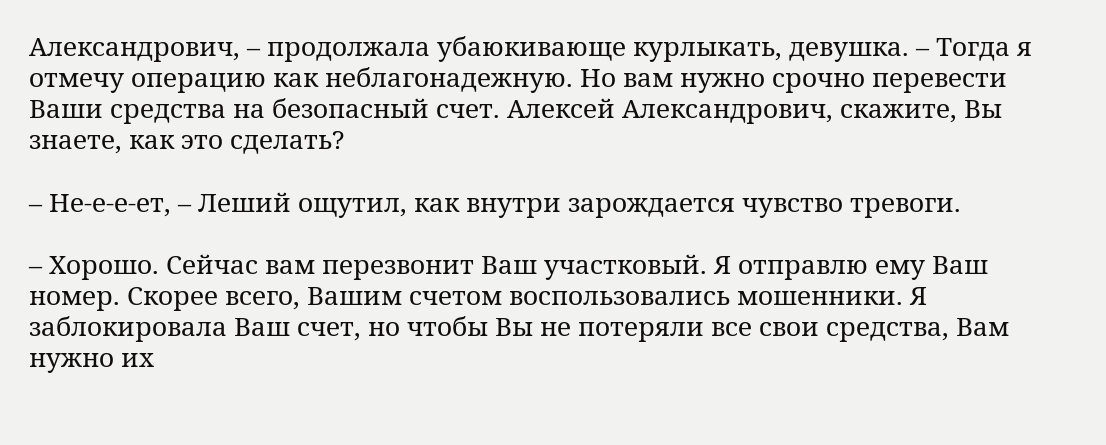Александрович, – продолжала убаюкивающе курлыкать, девушка. – Тогда я отмечу операцию как неблагонадежную. Но вам нужно срочно перевести Ваши средства на безопасный счет. Алексей Александрович, скажите, Вы знаете, как это сделать?

– Не-е-е-ет, – Леший ощутил, как внутри зарождается чувство тревоги.

– Хорошо. Сейчас вам перезвонит Ваш участковый. Я отправлю ему Ваш номер. Скорее всего, Вашим счетом воспользовались мошенники. Я заблокировала Ваш счет, но чтобы Вы не потеряли все свои средства, Вам нужно их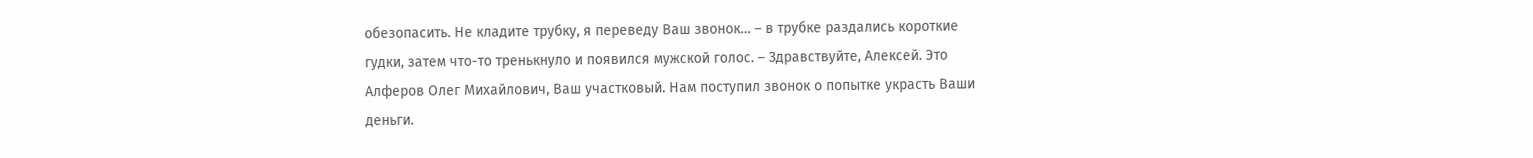обезопасить. Не кладите трубку, я переведу Ваш звонок… – в трубке раздались короткие гудки, затем что-то тренькнуло и появился мужской голос. – Здравствуйте, Алексей. Это Алферов Олег Михайлович, Ваш участковый. Нам поступил звонок о попытке украсть Ваши деньги.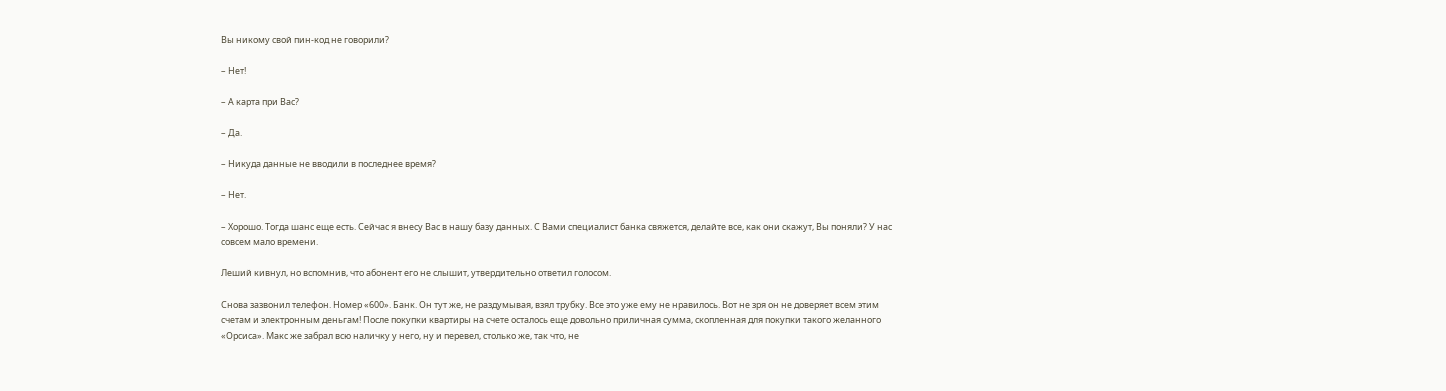Вы никому свой пин-код не говорили?

– Нет!

– А карта при Вас?

– Да.

– Никуда данные не вводили в последнее время?

– Нет.

– Хорошо. Тогда шанс еще есть. Сейчас я внесу Вас в нашу базу данных. С Вами специалист банка свяжется, делайте все, как они скажут, Вы поняли? У нас совсем мало времени.

Леший кивнул, но вспомнив, что абонент его не слышит, утвердительно ответил голосом.

Снова зазвонил телефон. Номер «600». Банк. Он тут же, не раздумывая, взял трубку. Все это уже ему не нравилось. Вот не зря он не доверяет всем этим счетам и электронным деньгам! После покупки квартиры на счете осталось еще довольно приличная сумма, скопленная для покупки такого желанного «Орсиса». Макс же забрал всю наличку у него, ну и перевел, столько же, так что, не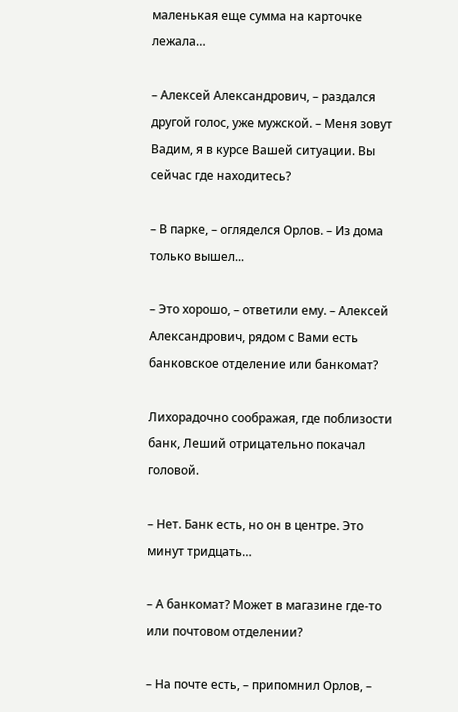маленькая еще сумма на карточке лежала…

– Алексей Александрович, – раздался другой голос, уже мужской. – Меня зовут Вадим, я в курсе Вашей ситуации. Вы сейчас где находитесь?

– В парке, – огляделся Орлов. – Из дома только вышел...

– Это хорошо, – ответили ему. – Алексей Александрович, рядом с Вами есть банковское отделение или банкомат?

Лихорадочно соображая, где поблизости банк, Леший отрицательно покачал головой.

– Нет. Банк есть, но он в центре. Это минут тридцать…

– А банкомат? Может в магазине где-то или почтовом отделении?

– На почте есть, – припомнил Орлов, –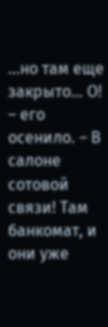…но там еще закрыто… О! – его осенило. – В салоне сотовой связи! Там банкомат, и они уже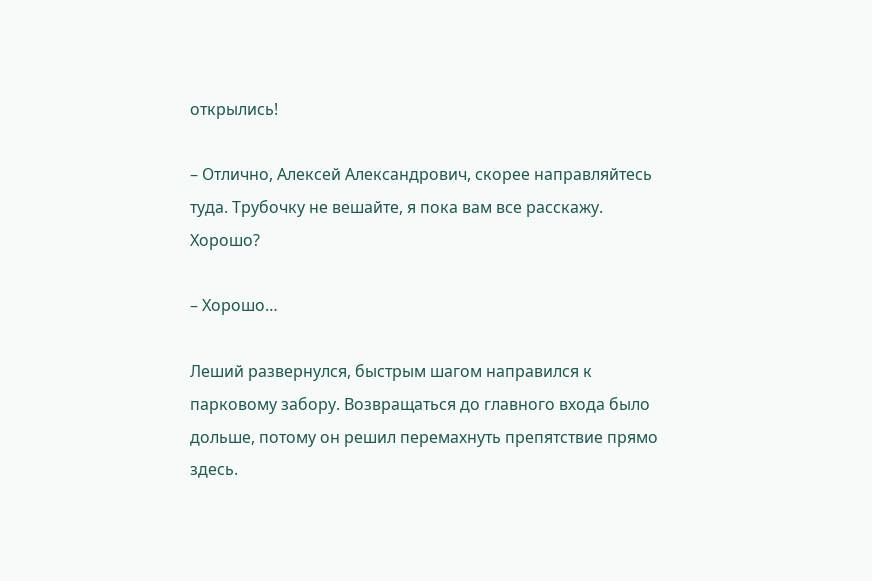открылись!

– Отлично, Алексей Александрович, скорее направляйтесь туда. Трубочку не вешайте, я пока вам все расскажу. Хорошо?

– Хорошо…

Леший развернулся, быстрым шагом направился к парковому забору. Возвращаться до главного входа было дольше, потому он решил перемахнуть препятствие прямо здесь.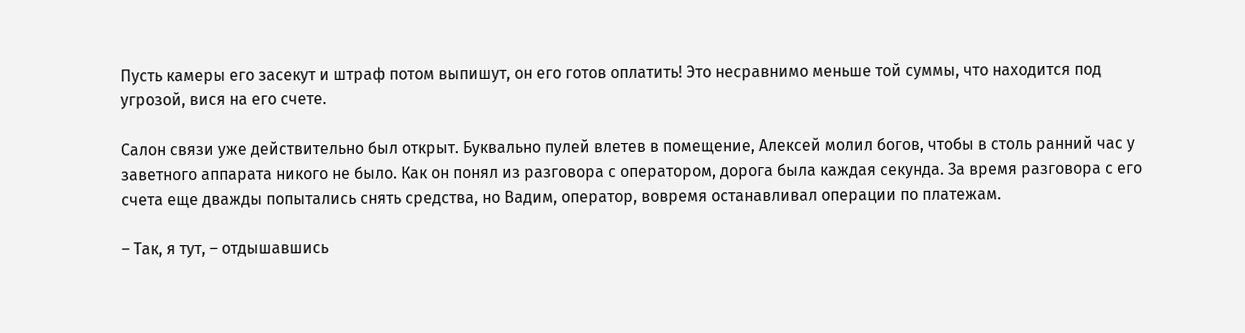Пусть камеры его засекут и штраф потом выпишут, он его готов оплатить! Это несравнимо меньше той суммы, что находится под угрозой, вися на его счете.

Салон связи уже действительно был открыт. Буквально пулей влетев в помещение, Алексей молил богов, чтобы в столь ранний час у заветного аппарата никого не было. Как он понял из разговора с оператором, дорога была каждая секунда. За время разговора с его счета еще дважды попытались снять средства, но Вадим, оператор, вовремя останавливал операции по платежам.

– Так, я тут, – отдышавшись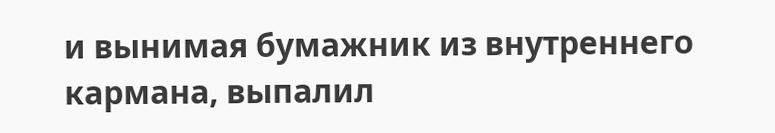и вынимая бумажник из внутреннего кармана, выпалил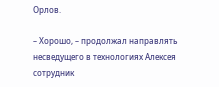Орлов.

– Хорошо, – продолжал направлять несведущего в технологиях Алексея сотрудник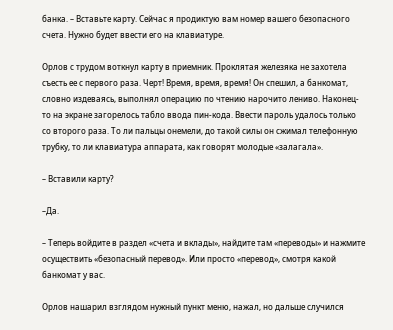банка. – Вставьте карту. Сейчас я продиктую вам номер вашего безопасного счета. Нужно будет ввести его на клавиатуре.

Орлов с трудом воткнул карту в приемник. Проклятая железяка не захотела съесть ее с первого раза. Черт! Время, время, время! Он спешил, а банкомат, словно издеваясь, выполнял операцию по чтению нарочито лениво. Наконец-то на экране загорелось табло ввода пин-кода. Ввести пароль удалось только со второго раза. То ли пальцы онемели, до такой силы он сжимал телефонную трубку, то ли клавиатура аппарата, как говорят молодые «залагала».

– Вставили карту?

–Да.

– Теперь войдите в раздел «счета и вклады», найдите там «переводы» и нажмите осуществить «безопасный перевод». Или просто «перевод», смотря какой банкомат у вас.

Орлов нашарил взглядом нужный пункт меню, нажал, но дальше случился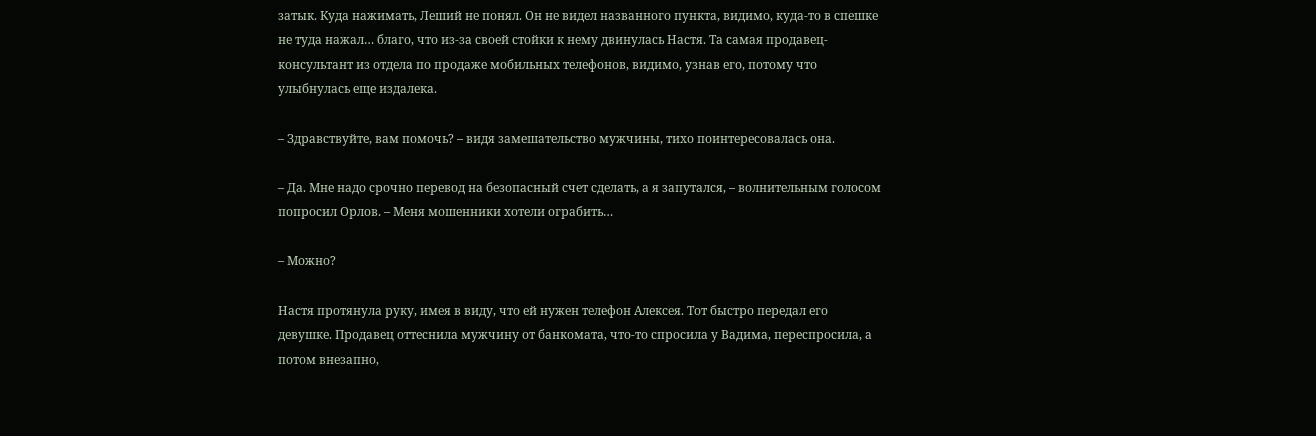затык. Куда нажимать, Леший не понял. Он не видел названного пункта, видимо, куда-то в спешке не туда нажал… благо, что из-за своей стойки к нему двинулась Настя. Та самая продавец-консультант из отдела по продаже мобильных телефонов, видимо, узнав его, потому что улыбнулась еще издалека.

– Здравствуйте, вам помочь? – видя замешательство мужчины, тихо поинтересовалась она.

– Да. Мне надо срочно перевод на безопасный счет сделать, а я запутался, – волнительным голосом попросил Орлов. – Меня мошенники хотели ограбить…

– Можно?

Настя протянула руку, имея в виду, что ей нужен телефон Алексея. Тот быстро передал его девушке. Продавец оттеснила мужчину от банкомата, что-то спросила у Вадима, переспросила, а потом внезапно,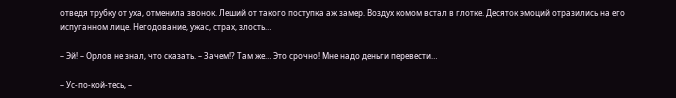отведя трубку от уха, отменила звонок. Леший от такого поступка аж замер. Воздух комом встал в глотке. Десяток эмоций отразились на его испуганном лице. Негодование, ужас, страх, злость…

– Эй! – Орлов не знал, что сказать. – Зачем!? Там же… Это срочно! Мне надо деньги перевести…

– Ус-по-кой-тесь, –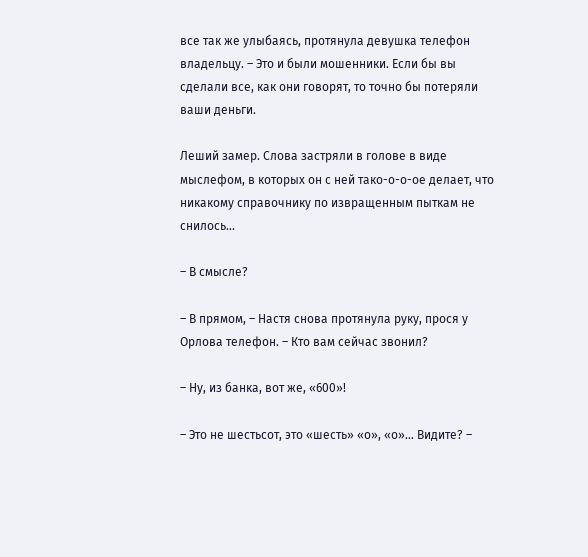все так же улыбаясь, протянула девушка телефон владельцу. – Это и были мошенники. Если бы вы сделали все, как они говорят, то точно бы потеряли ваши деньги.

Леший замер. Слова застряли в голове в виде мыслефом, в которых он с ней тако-о-о-ое делает, что никакому справочнику по извращенным пыткам не снилось...

– В смысле?

– В прямом, – Настя снова протянула руку, прося у Орлова телефон. – Кто вам сейчас звонил?

– Ну, из банка, вот же, «600»!

– Это не шестьсот, это «шесть» «о», «о»… Видите? –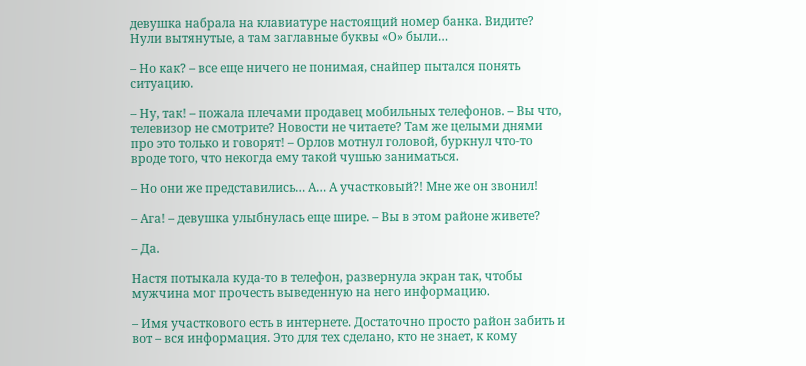девушка набрала на клавиатуре настоящий номер банка. Видите? Нули вытянутые, а там заглавные буквы «О» были…

– Но как? – все еще ничего не понимая, снайпер пытался понять ситуацию.

– Ну, так! – пожала плечами продавец мобильных телефонов. – Вы что, телевизор не смотрите? Новости не читаете? Там же целыми днями про это только и говорят! – Орлов мотнул головой, буркнул что-то вроде того, что некогда ему такой чушью заниматься.

– Но они же представились… А… А участковый?! Мне же он звонил!

– Ага! – девушка улыбнулась еще шире. – Вы в этом районе живете?

– Да.

Настя потыкала куда-то в телефон, развернула экран так, чтобы мужчина мог прочесть выведенную на него информацию.

– Имя участкового есть в интернете. Достаточно просто район забить и вот – вся информация. Это для тех сделано, кто не знает, к кому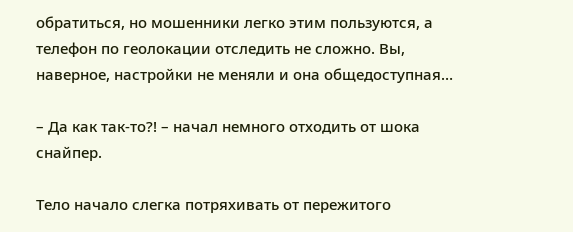обратиться, но мошенники легко этим пользуются, а телефон по геолокации отследить не сложно. Вы, наверное, настройки не меняли и она общедоступная…

– Да как так-то?! – начал немного отходить от шока снайпер.

Тело начало слегка потряхивать от пережитого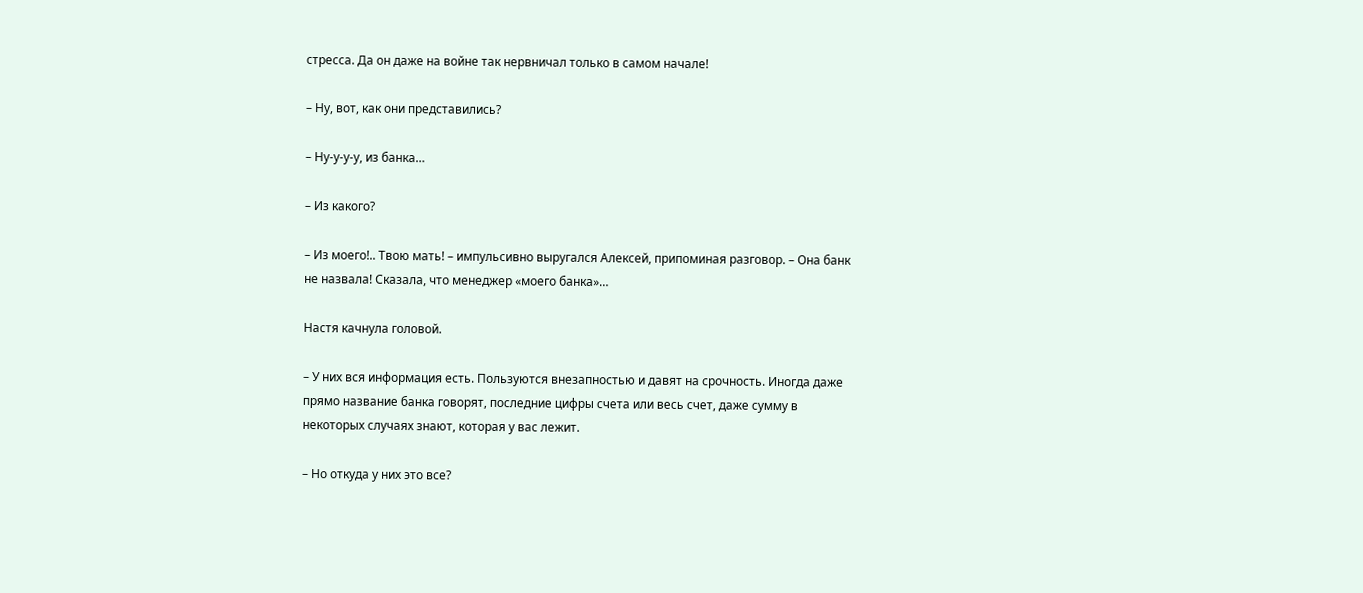стресса. Да он даже на войне так нервничал только в самом начале!

– Ну, вот, как они представились?

– Ну-у-у-у, из банка…

– Из какого?

– Из моего!.. Твою мать! – импульсивно выругался Алексей, припоминая разговор. – Она банк не назвала! Сказала, что менеджер «моего банка»…

Настя качнула головой.

– У них вся информация есть. Пользуются внезапностью и давят на срочность. Иногда даже прямо название банка говорят, последние цифры счета или весь счет, даже сумму в некоторых случаях знают, которая у вас лежит.

– Но откуда у них это все?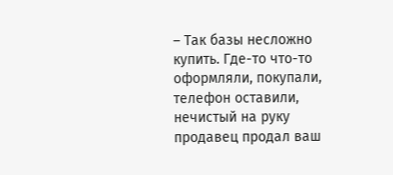– Так базы несложно купить. Где-то что-то оформляли, покупали, телефон оставили, нечистый на руку продавец продал ваш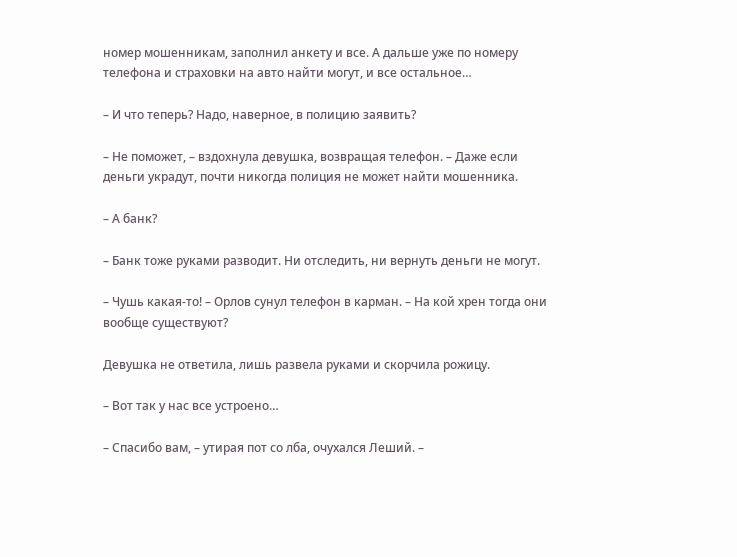номер мошенникам, заполнил анкету и все. А дальше уже по номеру телефона и страховки на авто найти могут, и все остальное…

– И что теперь? Надо, наверное, в полицию заявить?

– Не поможет, – вздохнула девушка, возвращая телефон. – Даже если деньги украдут, почти никогда полиция не может найти мошенника.

– А банк?

– Банк тоже руками разводит. Ни отследить, ни вернуть деньги не могут.

– Чушь какая-то! – Орлов сунул телефон в карман. – На кой хрен тогда они вообще существуют?

Девушка не ответила, лишь развела руками и скорчила рожицу.

– Вот так у нас все устроено…

– Спасибо вам, – утирая пот со лба, очухался Леший. –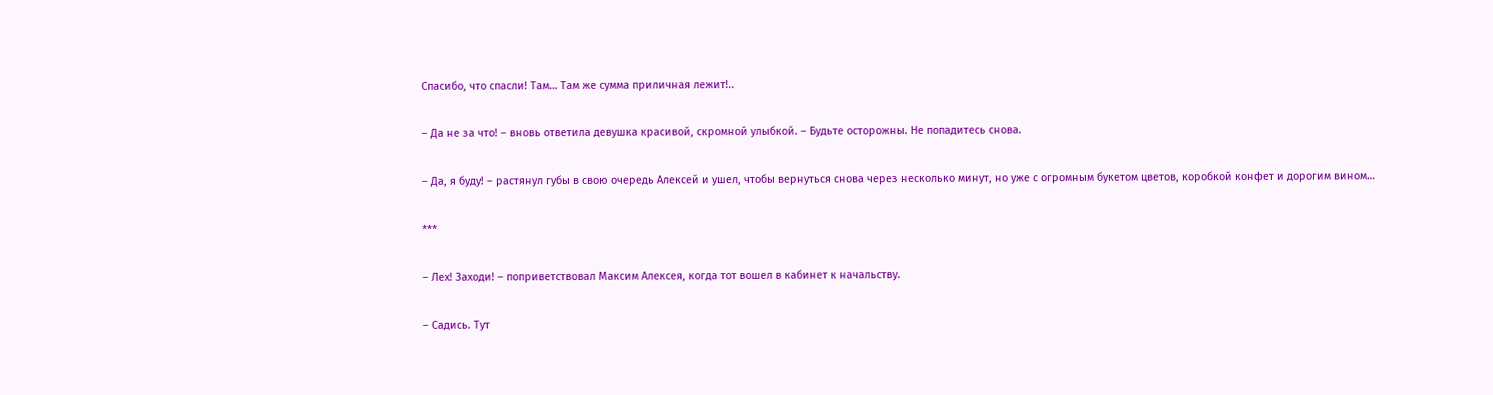Спасибо, что спасли! Там… Там же сумма приличная лежит!..

– Да не за что! – вновь ответила девушка красивой, скромной улыбкой. – Будьте осторожны. Не попадитесь снова.

– Да, я буду! – растянул губы в свою очередь Алексей и ушел, чтобы вернуться снова через несколько минут, но уже с огромным букетом цветов, коробкой конфет и дорогим вином…

***

– Лех! Заходи! – поприветствовал Максим Алексея, когда тот вошел в кабинет к начальству.

– Садись. Тут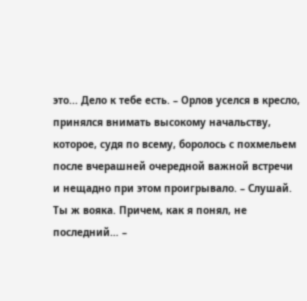это... Дело к тебе есть. – Орлов уселся в кресло, принялся внимать высокому начальству, которое, судя по всему, боролось с похмельем после вчерашней очередной важной встречи и нещадно при этом проигрывало. – Слушай. Ты ж вояка. Причем, как я понял, не последний… –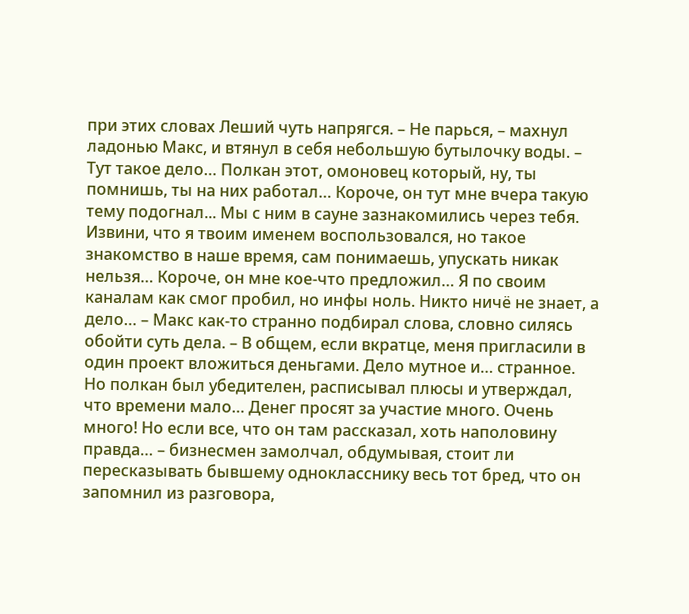при этих словах Леший чуть напрягся. – Не парься, – махнул ладонью Макс, и втянул в себя небольшую бутылочку воды. – Тут такое дело… Полкан этот, омоновец который, ну, ты помнишь, ты на них работал… Короче, он тут мне вчера такую тему подогнал... Мы с ним в сауне зазнакомились через тебя. Извини, что я твоим именем воспользовался, но такое знакомство в наше время, сам понимаешь, упускать никак нельзя… Короче, он мне кое-что предложил… Я по своим каналам как смог пробил, но инфы ноль. Никто ничё не знает, а дело… – Макс как-то странно подбирал слова, словно силясь обойти суть дела. – В общем, если вкратце, меня пригласили в один проект вложиться деньгами. Дело мутное и… странное. Но полкан был убедителен, расписывал плюсы и утверждал, что времени мало… Денег просят за участие много. Очень много! Но если все, что он там рассказал, хоть наполовину правда… – бизнесмен замолчал, обдумывая, стоит ли пересказывать бывшему однокласснику весь тот бред, что он запомнил из разговора,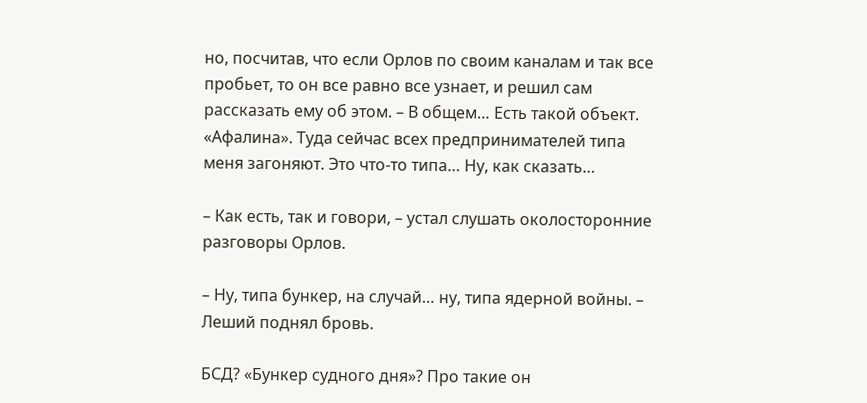но, посчитав, что если Орлов по своим каналам и так все пробьет, то он все равно все узнает, и решил сам рассказать ему об этом. – В общем… Есть такой объект. «Афалина». Туда сейчас всех предпринимателей типа меня загоняют. Это что-то типа… Ну, как сказать…

– Как есть, так и говори, – устал слушать околосторонние разговоры Орлов.

– Ну, типа бункер, на случай… ну, типа ядерной войны. – Леший поднял бровь.

БСД? «Бункер судного дня»? Про такие он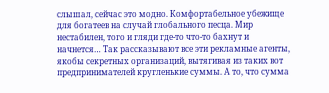слышал, сейчас это модно. Комфортабельное убежище для богатеев на случай глобального песца. Мир нестабилен, того и гляди где-то что-то бахнут и начнется… Так рассказывают все эти рекламные агенты, якобы секретных организаций, вытягивая из таких вот предпринимателей кругленькие суммы. А то, что сумма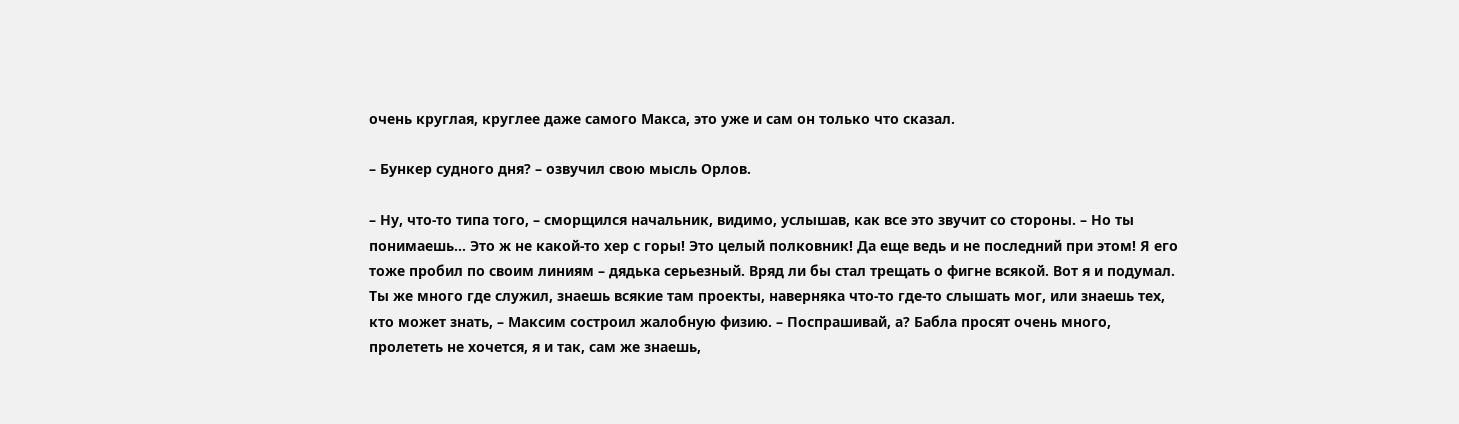очень круглая, круглее даже самого Макса, это уже и сам он только что сказал.

– Бункер судного дня? – озвучил свою мысль Орлов.

– Ну, что-то типа того, – сморщился начальник, видимо, услышав, как все это звучит со стороны. – Но ты понимаешь... Это ж не какой-то хер с горы! Это целый полковник! Да еще ведь и не последний при этом! Я его тоже пробил по своим линиям – дядька серьезный. Вряд ли бы стал трещать о фигне всякой. Вот я и подумал. Ты же много где служил, знаешь всякие там проекты, наверняка что-то где-то слышать мог, или знаешь тех, кто может знать, – Максим состроил жалобную физию. – Поспрашивай, а? Бабла просят очень много, пролететь не хочется, я и так, сам же знаешь,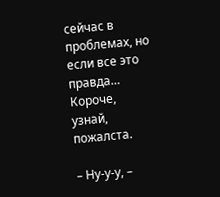сейчас в проблемах, но если все это правда… Короче, узнай, пожалста.

– Ну-у-у, –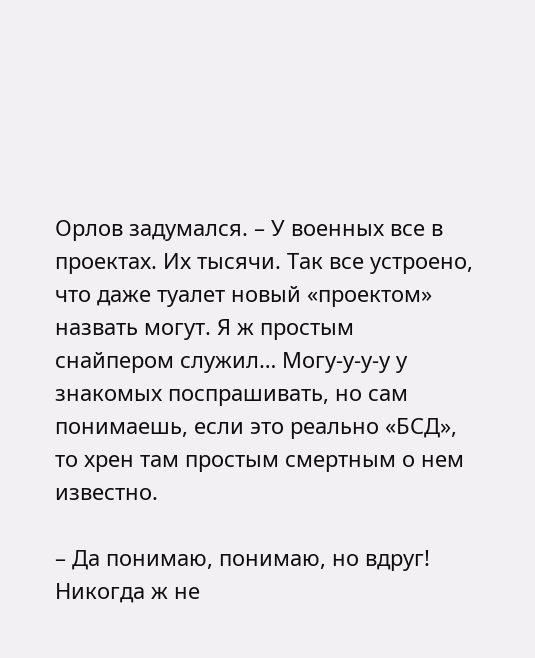Орлов задумался. – У военных все в проектах. Их тысячи. Так все устроено, что даже туалет новый «проектом» назвать могут. Я ж простым снайпером служил… Могу-у-у-у у знакомых поспрашивать, но сам понимаешь, если это реально «БСД», то хрен там простым смертным о нем известно.

– Да понимаю, понимаю, но вдруг! Никогда ж не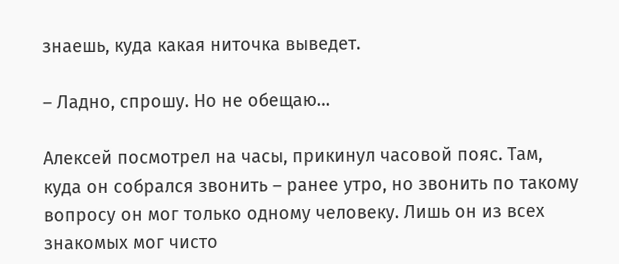знаешь, куда какая ниточка выведет.

– Ладно, спрошу. Но не обещаю…

Алексей посмотрел на часы, прикинул часовой пояс. Там, куда он собрался звонить – ранее утро, но звонить по такому вопросу он мог только одному человеку. Лишь он из всех знакомых мог чисто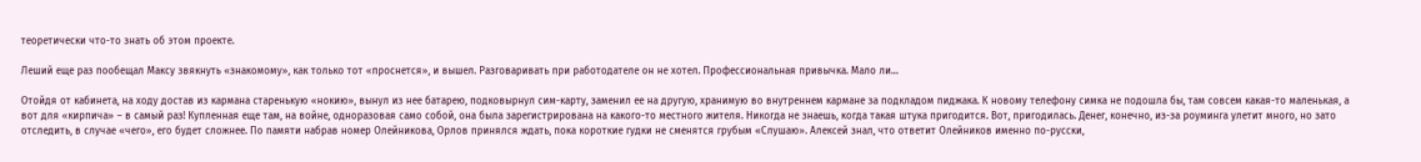теоретически что-то знать об этом проекте.

Леший еще раз пообещал Максу звякнуть «знакомому», как только тот «проснется», и вышел. Разговаривать при работодателе он не хотел. Профессиональная привычка. Мало ли…

Отойдя от кабинета, на ходу достав из кармана старенькую «нокию», вынул из нее батарею, подковырнул сим-карту, заменил ее на другую, хранимую во внутреннем кармане за подкладом пиджака. К новому телефону симка не подошла бы, там совсем какая-то маленькая, а вот для «кирпича» – в самый раз! Купленная еще там, на войне, одноразовая само собой, она была зарегистрирована на какого-то местного жителя. Никогда не знаешь, когда такая штука пригодится. Вот, пригодилась. Денег, конечно, из-за роуминга улетит много, но зато отследить, в случае «чего», его будет сложнее. По памяти набрав номер Олейникова, Орлов принялся ждать, пока короткие гудки не сменятся грубым «Слушаю». Алексей знал, что ответит Олейников именно по-русски,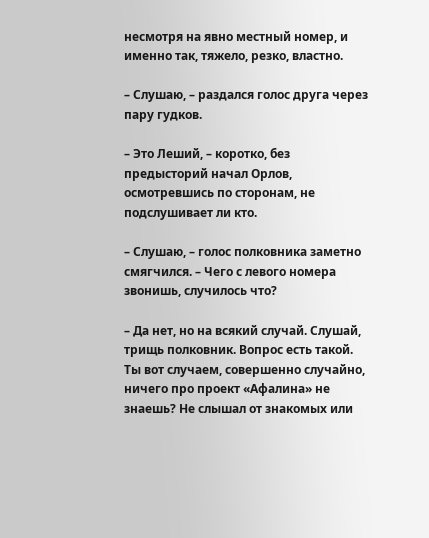несмотря на явно местный номер, и именно так, тяжело, резко, властно.

– Слушаю, – раздался голос друга через пару гудков.

– Это Леший, – коротко, без предысторий начал Орлов, осмотревшись по сторонам, не подслушивает ли кто.

– Слушаю, – голос полковника заметно смягчился. – Чего с левого номера звонишь, случилось что?

– Да нет, но на всякий случай. Слушай, трищь полковник. Вопрос есть такой. Ты вот случаем, совершенно случайно, ничего про проект «Афалина» не знаешь? Не слышал от знакомых или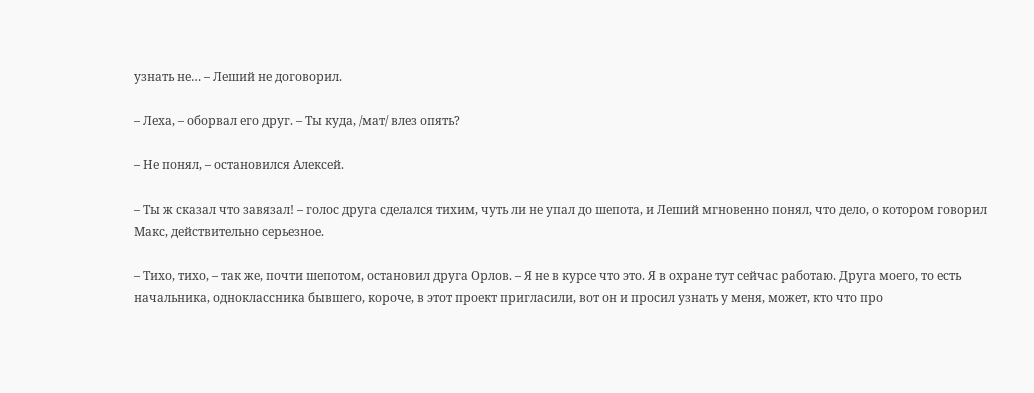узнать не… – Леший не договорил.

– Леха, – оборвал его друг. – Ты куда, /мат/ влез опять?

– Не понял, – остановился Алексей.

– Ты ж сказал что завязал! – голос друга сделался тихим, чуть ли не упал до шепота, и Леший мгновенно понял, что дело, о котором говорил Макс, действительно серьезное.

– Тихо, тихо, – так же, почти шепотом, остановил друга Орлов. – Я не в курсе что это. Я в охране тут сейчас работаю. Друга моего, то есть начальника, одноклассника бывшего, короче, в этот проект пригласили, вот он и просил узнать у меня, может, кто что про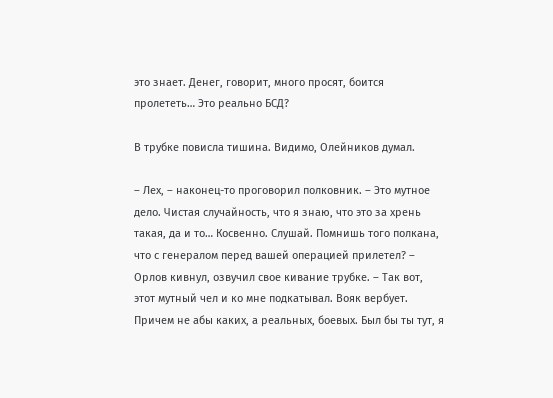это знает. Денег, говорит, много просят, боится пролететь… Это реально БСД?

В трубке повисла тишина. Видимо, Олейников думал.

– Лех, – наконец-то проговорил полковник. – Это мутное дело. Чистая случайность, что я знаю, что это за хрень такая, да и то… Косвенно. Слушай. Помнишь того полкана, что с генералом перед вашей операцией прилетел? – Орлов кивнул, озвучил свое кивание трубке. – Так вот, этот мутный чел и ко мне подкатывал. Вояк вербует. Причем не абы каких, а реальных, боевых. Был бы ты тут, я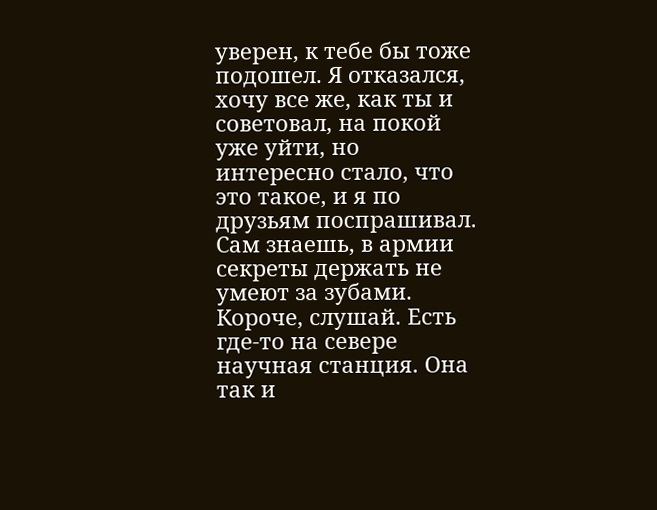уверен, к тебе бы тоже подошел. Я отказался, хочу все же, как ты и советовал, на покой уже уйти, но интересно стало, что это такое, и я по друзьям поспрашивал. Сам знаешь, в армии секреты держать не умеют за зубами. Короче, слушай. Есть где-то на севере научная станция. Она так и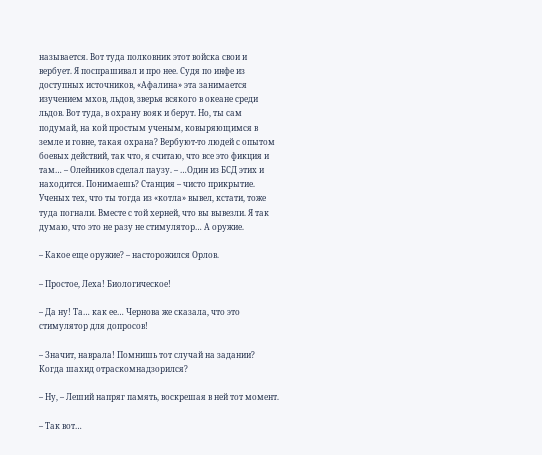называется. Вот туда полковник этот войска свои и вербует. Я поспрашивал и про нее. Судя по инфе из доступных источников, «Афалина» эта занимается изучением мхов, льдов, зверья всякого в океане среди льдов. Вот туда, в охрану вояк и берут. Но, ты сам подумай, на кой простым ученым, ковыряющимся в земле и говне, такая охрана? Вербуют-то людей с опытом боевых действий, так что, я считаю, что все это фикция и там… – Олейников сделал паузу. – …Один из БСД этих и находится. Понимаешь? Станция – чисто прикрытие. Ученых тех, что ты тогда из «котла» вывел, кстати, тоже туда погнали. Вместе с той херней, что вы вывезли. Я так думаю, что это не разу не стимулятор… А оружие.

– Какое еще оружие? – насторожился Орлов.

– Простое, Леха! Биологическое!

– Да ну! Та… как ее… Чернова же сказала, что это стимулятор для допросов!

– Значит, наврала! Помнишь тот случай на задании? Когда шахид отраскомнадзорился?

– Ну, – Леший напряг память, воскрешая в ней тот момент.

– Так вот…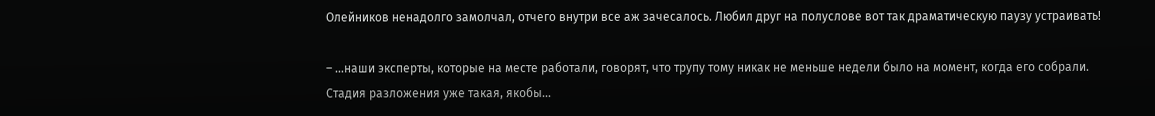Олейников ненадолго замолчал, отчего внутри все аж зачесалось. Любил друг на полуслове вот так драматическую паузу устраивать!

– …наши эксперты, которые на месте работали, говорят, что трупу тому никак не меньше недели было на момент, когда его собрали. Стадия разложения уже такая, якобы…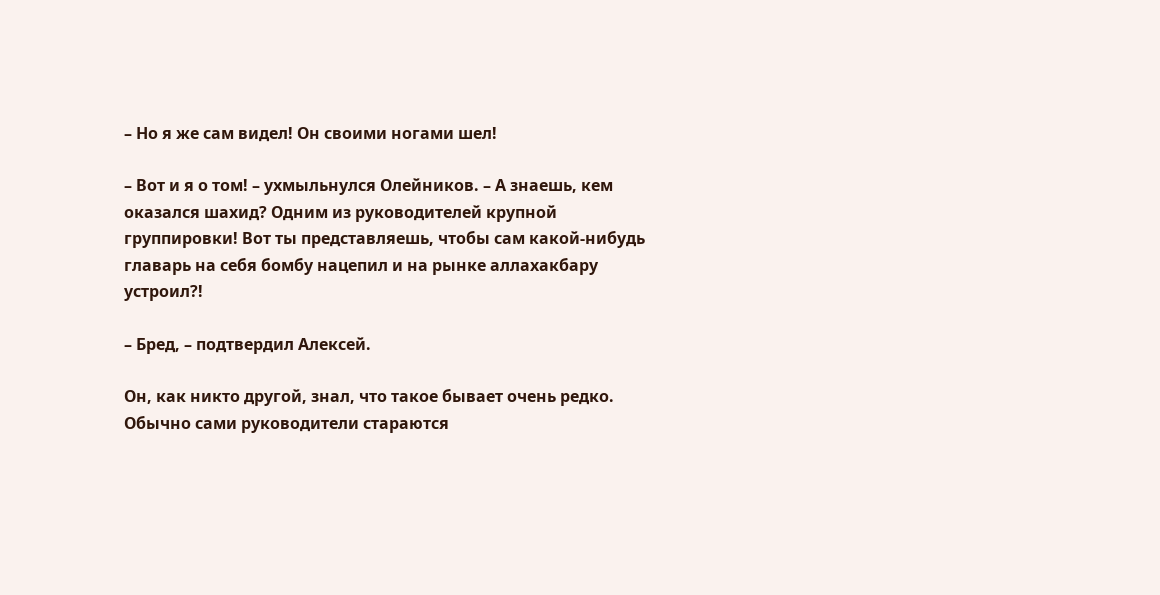– Но я же сам видел! Он своими ногами шел!

– Вот и я о том! – ухмыльнулся Олейников. – А знаешь, кем оказался шахид? Одним из руководителей крупной группировки! Вот ты представляешь, чтобы сам какой-нибудь главарь на себя бомбу нацепил и на рынке аллахакбару устроил?!

– Бред, – подтвердил Алексей.

Он, как никто другой, знал, что такое бывает очень редко. Обычно сами руководители стараются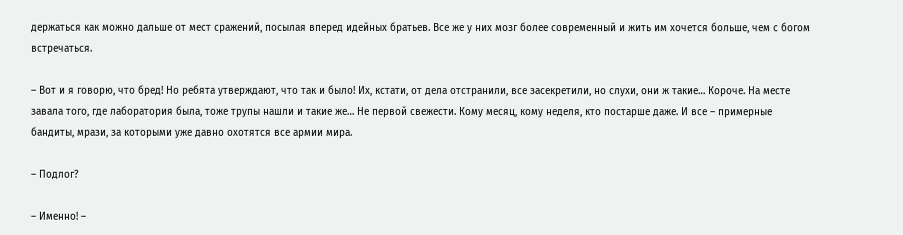держаться как можно дальше от мест сражений, посылая вперед идейных братьев. Все же у них мозг более современный и жить им хочется больше, чем с богом встречаться.

– Вот и я говорю, что бред! Но ребята утверждают, что так и было! Их, кстати, от дела отстранили, все засекретили, но слухи, они ж такие… Короче. На месте завала того, где лаборатория была, тоже трупы нашли и такие же… Не первой свежести. Кому месяц, кому неделя, кто постарше даже. И все – примерные бандиты, мрази, за которыми уже давно охотятся все армии мира.

– Подлог?

– Именно! –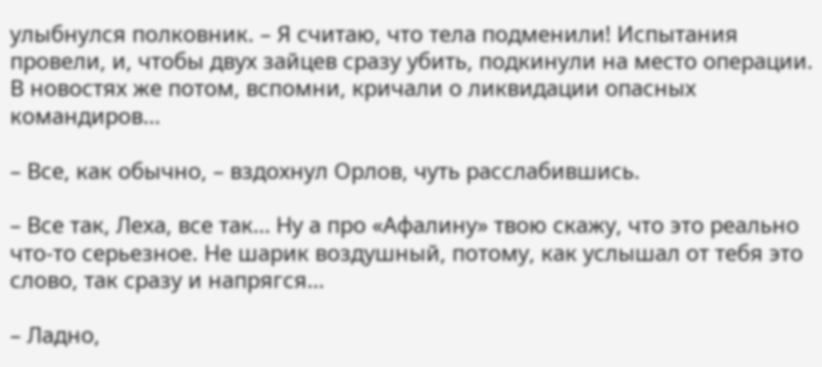улыбнулся полковник. – Я считаю, что тела подменили! Испытания провели, и, чтобы двух зайцев сразу убить, подкинули на место операции. В новостях же потом, вспомни, кричали о ликвидации опасных командиров…

– Все, как обычно, – вздохнул Орлов, чуть расслабившись.

– Все так, Леха, все так… Ну а про «Афалину» твою скажу, что это реально что-то серьезное. Не шарик воздушный, потому, как услышал от тебя это слово, так сразу и напрягся…

– Ладно,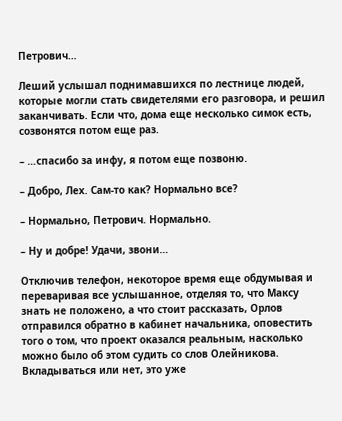Петрович…

Леший услышал поднимавшихся по лестнице людей, которые могли стать свидетелями его разговора, и решил заканчивать. Если что, дома еще несколько симок есть, созвонятся потом еще раз.

– …спасибо за инфу, я потом еще позвоню.

– Добро, Лех. Сам-то как? Нормально все?

– Нормально, Петрович. Нормально.

– Ну и добре! Удачи, звони…

Отключив телефон, некоторое время еще обдумывая и переваривая все услышанное, отделяя то, что Максу знать не положено, а что стоит рассказать, Орлов отправился обратно в кабинет начальника, оповестить того о том, что проект оказался реальным, насколько можно было об этом судить со слов Олейникова. Вкладываться или нет, это уже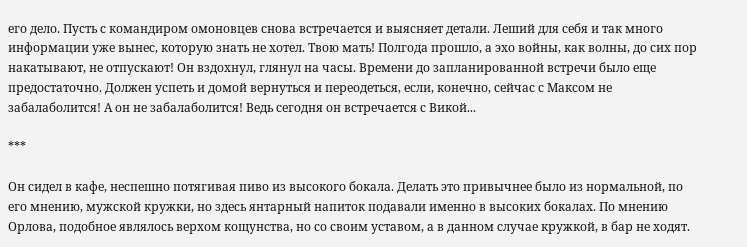его дело. Пусть с командиром омоновцев снова встречается и выясняет детали. Леший для себя и так много информации уже вынес, которую знать не хотел. Твою мать! Полгода прошло, а эхо войны, как волны, до сих пор накатывают, не отпускают! Он вздохнул, глянул на часы. Времени до запланированной встречи было еще предостаточно. Должен успеть и домой вернуться и переодеться, если, конечно, сейчас с Максом не забалаболится! А он не забалаболится! Ведь сегодня он встречается с Викой...

***

Он сидел в кафе, неспешно потягивая пиво из высокого бокала. Делать это привычнее было из нормальной, по его мнению, мужской кружки, но здесь янтарный напиток подавали именно в высоких бокалах. По мнению Орлова, подобное являлось верхом кощунства, но со своим уставом, а в данном случае кружкой, в бар не ходят.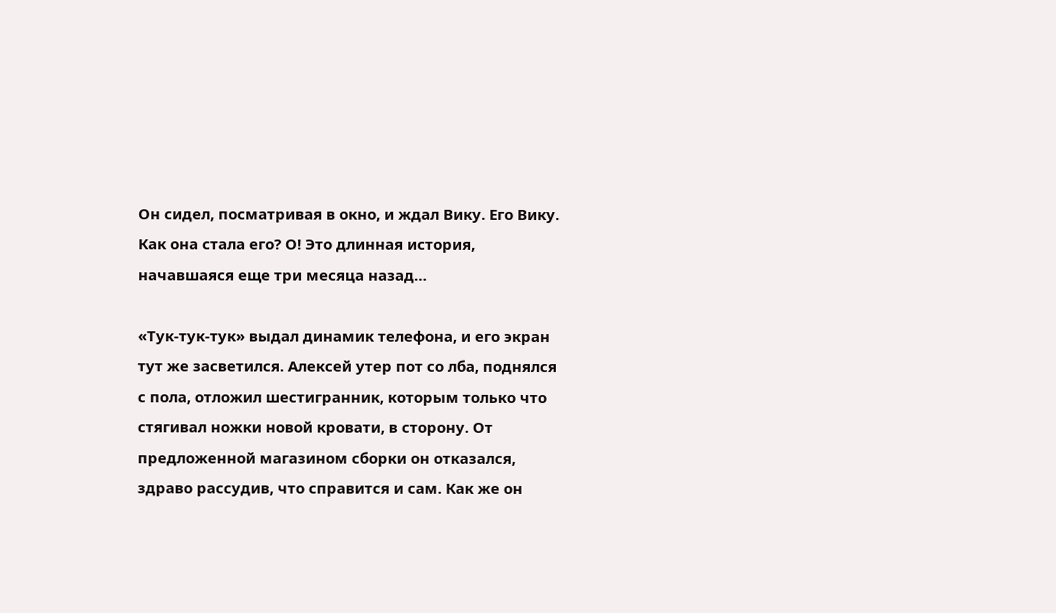Он сидел, посматривая в окно, и ждал Вику. Его Вику. Как она стала его? О! Это длинная история, начавшаяся еще три месяца назад…

«Тук-тук-тук» выдал динамик телефона, и его экран тут же засветился. Алексей утер пот со лба, поднялся с пола, отложил шестигранник, которым только что стягивал ножки новой кровати, в сторону. От предложенной магазином сборки он отказался, здраво рассудив, что справится и сам. Как же он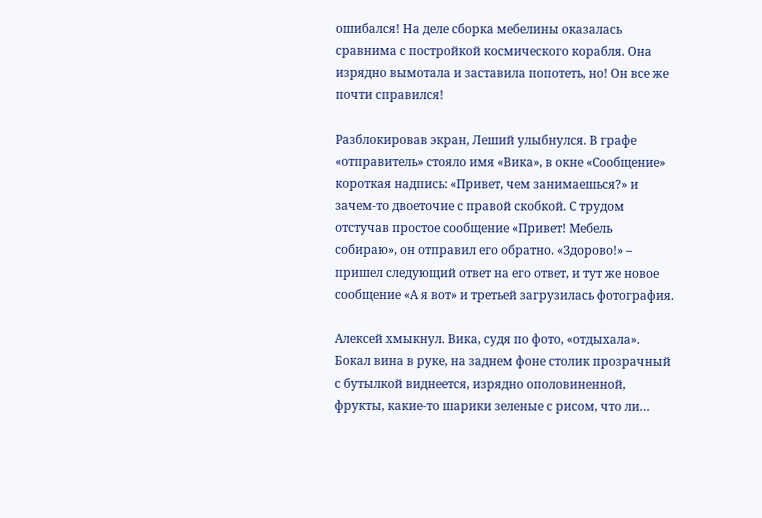ошибался! На деле сборка мебелины оказалась сравнима с постройкой космического корабля. Она изрядно вымотала и заставила попотеть, но! Он все же почти справился!

Разблокировав экран, Леший улыбнулся. В графе «отправитель» стояло имя «Вика», в окне «Сообщение» короткая надпись: «Привет, чем занимаешься?» и зачем-то двоеточие с правой скобкой. С трудом отстучав простое сообщение «Привет! Мебель собираю», он отправил его обратно. «Здорово!» – пришел следующий ответ на его ответ, и тут же новое сообщение «А я вот» и третьей загрузилась фотография.

Алексей хмыкнул. Вика, судя по фото, «отдыхала». Бокал вина в руке, на заднем фоне столик прозрачный с бутылкой виднеется, изрядно ополовиненной, фрукты, какие-то шарики зеленые с рисом, что ли…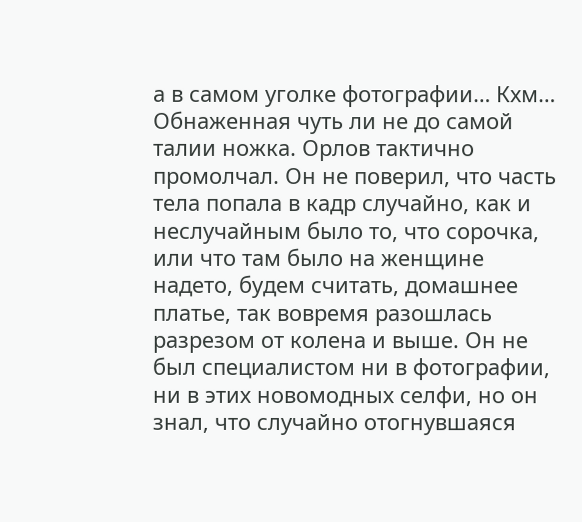а в самом уголке фотографии… Кхм… Обнаженная чуть ли не до самой талии ножка. Орлов тактично промолчал. Он не поверил, что часть тела попала в кадр случайно, как и неслучайным было то, что сорочка, или что там было на женщине надето, будем считать, домашнее платье, так вовремя разошлась разрезом от колена и выше. Он не был специалистом ни в фотографии, ни в этих новомодных селфи, но он знал, что случайно отогнувшаяся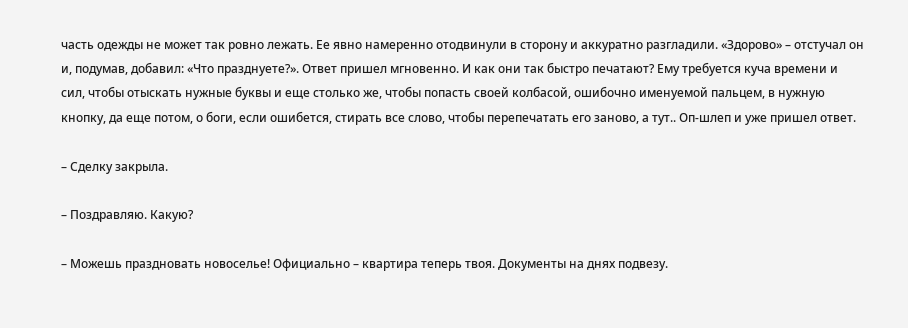часть одежды не может так ровно лежать. Ее явно намеренно отодвинули в сторону и аккуратно разгладили. «Здорово» – отстучал он и, подумав, добавил: «Что празднуете?». Ответ пришел мгновенно. И как они так быстро печатают? Ему требуется куча времени и сил, чтобы отыскать нужные буквы и еще столько же, чтобы попасть своей колбасой, ошибочно именуемой пальцем, в нужную кнопку, да еще потом, о боги, если ошибется, стирать все слово, чтобы перепечатать его заново, а тут.. Оп-шлеп и уже пришел ответ.

– Сделку закрыла.

– Поздравляю. Какую?

– Можешь праздновать новоселье! Официально – квартира теперь твоя. Документы на днях подвезу.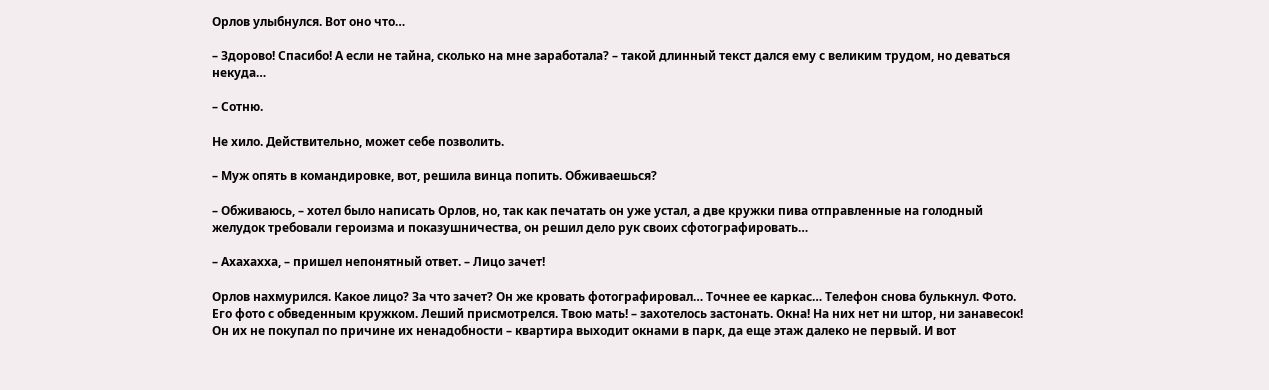Орлов улыбнулся. Вот оно что…

– Здорово! Спасибо! А если не тайна, сколько на мне заработала? – такой длинный текст дался ему с великим трудом, но деваться некуда…

– Сотню.

Не хило. Действительно, может себе позволить.

– Муж опять в командировке, вот, решила винца попить. Обживаешься?

– Обживаюсь, – хотел было написать Орлов, но, так как печатать он уже устал, а две кружки пива отправленные на голодный желудок требовали героизма и показушничества, он решил дело рук своих сфотографировать…

– Ахахахха, – пришел непонятный ответ. – Лицо зачет!

Орлов нахмурился. Какое лицо? За что зачет? Он же кровать фотографировал… Точнее ее каркас… Телефон снова булькнул. Фото. Его фото с обведенным кружком. Леший присмотрелся. Твою мать! – захотелось застонать. Окна! На них нет ни штор, ни занавесок! Он их не покупал по причине их ненадобности – квартира выходит окнами в парк, да еще этаж далеко не первый. И вот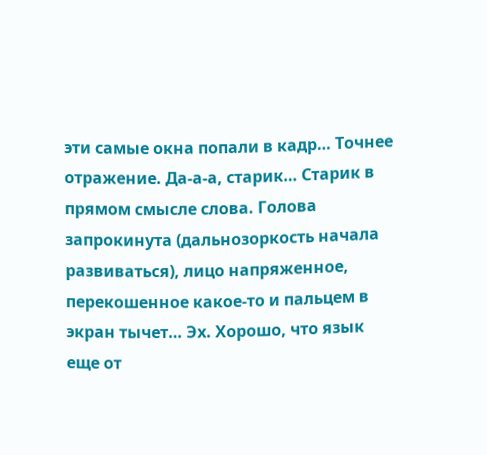эти самые окна попали в кадр… Точнее отражение. Да-а-а, старик… Старик в прямом смысле слова. Голова запрокинута (дальнозоркость начала развиваться), лицо напряженное, перекошенное какое-то и пальцем в экран тычет… Эх. Хорошо, что язык еще от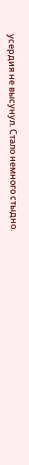усердия не высунул. Стало немного стыдно.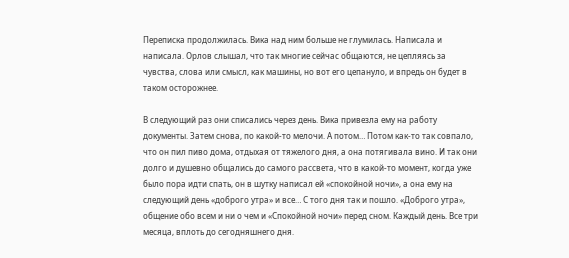Переписка продолжилась. Вика над ним больше не глумилась. Написала и написала. Орлов слышал, что так многие сейчас общаются, не цепляясь за чувства, слова или смысл, как машины, но вот его цепануло, и впредь он будет в таком осторожнее.

В следующий раз они списались через день. Вика привезла ему на работу документы. Затем снова, по какой-то мелочи. А потом… Потом как-то так совпало, что он пил пиво дома, отдыхая от тяжелого дня, а она потягивала вино. И так они долго и душевно общались до самого рассвета, что в какой-то момент, когда уже было пора идти спать, он в шутку написал ей «спокойной ночи», а она ему на следующий день «доброго утра» и все… С того дня так и пошло. «Доброго утра», общение обо всем и ни о чем и «Спокойной ночи» перед сном. Каждый день. Все три месяца, вплоть до сегодняшнего дня.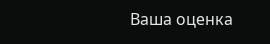Ваша оценка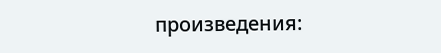произведения: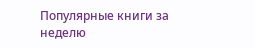Популярные книги за неделю